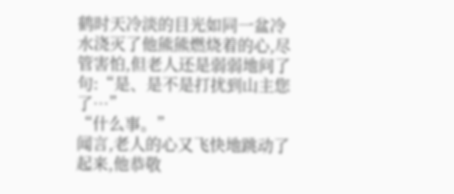鹤时天冷淡的目光如同一盆冷水浇灭了他熊熊燃烧着的心,尽管害怕,但老人还是弱弱地问了句:“是、是不是打扰到山主您了…”
“什么事。”
闻言,老人的心又飞快地跳动了起来,他恭敬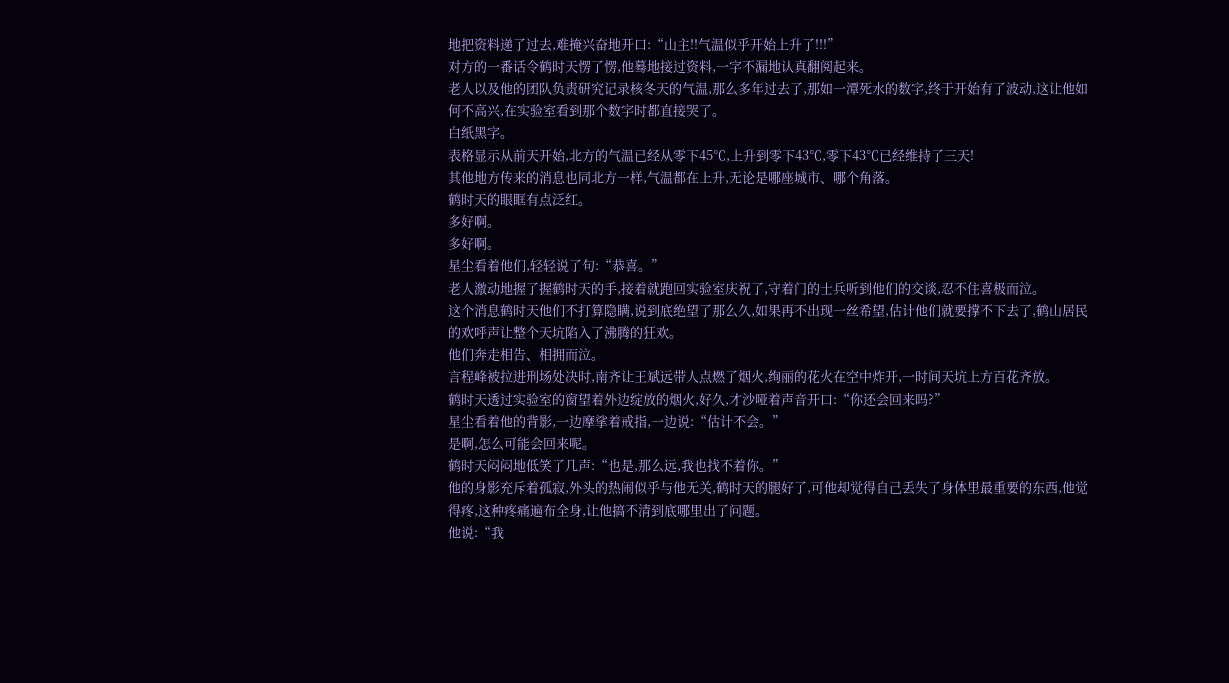地把资料递了过去,难掩兴奋地开口:“山主!!气温似乎开始上升了!!!”
对方的一番话令鹤时天愣了愣,他蓦地接过资料,一字不漏地认真翻阅起来。
老人以及他的团队负责研究记录核冬天的气温,那么多年过去了,那如一潭死水的数字,终于开始有了波动,这让他如何不高兴,在实验室看到那个数字时都直接哭了。
白纸黑字。
表格显示从前天开始,北方的气温已经从零下45℃,上升到零下43℃,零下43℃已经维持了三天!
其他地方传来的消息也同北方一样,气温都在上升,无论是哪座城市、哪个角落。
鹤时天的眼眶有点泛红。
多好啊。
多好啊。
星尘看着他们,轻轻说了句:“恭喜。”
老人激动地握了握鹤时天的手,接着就跑回实验室庆祝了,守着门的士兵听到他们的交谈,忍不住喜极而泣。
这个消息鹤时天他们不打算隐瞒,说到底绝望了那么久,如果再不出现一丝希望,估计他们就要撑不下去了,鹤山居民的欢呼声让整个天坑陷入了沸腾的狂欢。
他们奔走相告、相拥而泣。
言程峰被拉进刑场处决时,南齐让王斌远带人点燃了烟火,绚丽的花火在空中炸开,一时间天坑上方百花齐放。
鹤时天透过实验室的窗望着外边绽放的烟火,好久,才沙哑着声音开口:“你还会回来吗?”
星尘看着他的背影,一边摩挲着戒指,一边说:“估计不会。”
是啊,怎么可能会回来呢。
鹤时天闷闷地低笑了几声:“也是,那么远,我也找不着你。”
他的身影充斥着孤寂,外头的热闹似乎与他无关,鹤时天的腿好了,可他却觉得自己丢失了身体里最重要的东西,他觉得疼,这种疼痛遍布全身,让他搞不清到底哪里出了问题。
他说:“我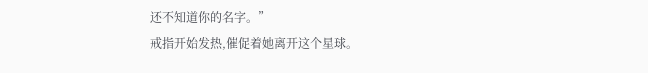还不知道你的名字。”
戒指开始发热,催促着她离开这个星球。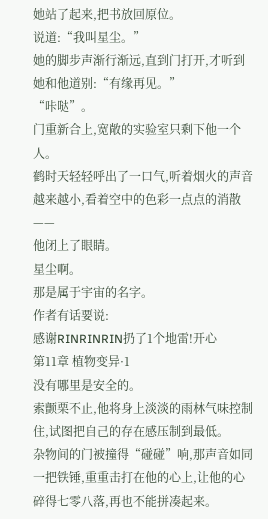她站了起来,把书放回原位。
说道:“我叫星尘。”
她的脚步声渐行渐远,直到门打开,才听到她和他道别:“有缘再见。”
“咔哒”。
门重新合上,宽敞的实验室只剩下他一个人。
鹤时天轻轻呼出了一口气,听着烟火的声音越来越小,看着空中的色彩一点点的消散——
他闭上了眼睛。
星尘啊。
那是属于宇宙的名字。
作者有话要说:
感谢RINRINRIN扔了1个地雷!开心
第11章 植物变异·1
没有哪里是安全的。
索颤栗不止,他将身上淡淡的雨林气味控制住,试图把自己的存在感压制到最低。
杂物间的门被撞得“碰碰”响,那声音如同一把铁锤,重重击打在他的心上,让他的心碎得七零八落,再也不能拼凑起来。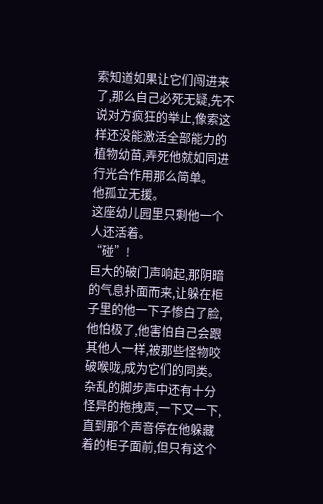索知道如果让它们闯进来了,那么自己必死无疑,先不说对方疯狂的举止,像索这样还没能激活全部能力的植物幼苗,弄死他就如同进行光合作用那么简单。
他孤立无援。
这座幼儿园里只剩他一个人还活着。
“碰”!
巨大的破门声响起,那阴暗的气息扑面而来,让躲在柜子里的他一下子惨白了脸,他怕极了,他害怕自己会跟其他人一样,被那些怪物咬破喉咙,成为它们的同类。
杂乱的脚步声中还有十分怪异的拖拽声,一下又一下,直到那个声音停在他躲藏着的柜子面前,但只有这个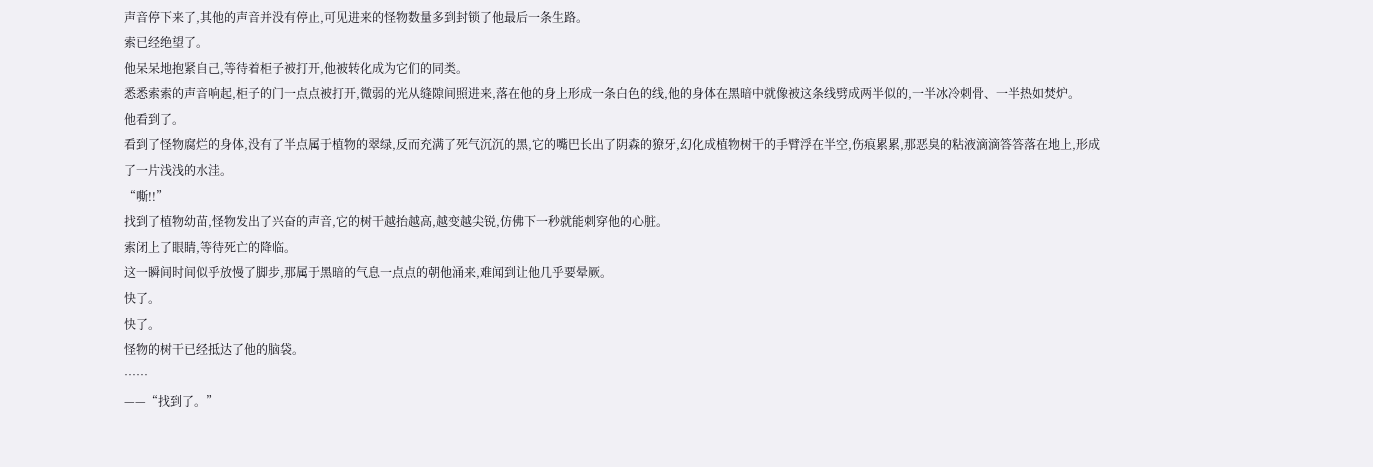声音停下来了,其他的声音并没有停止,可见进来的怪物数量多到封锁了他最后一条生路。
索已经绝望了。
他呆呆地抱紧自己,等待着柜子被打开,他被转化成为它们的同类。
悉悉索索的声音响起,柜子的门一点点被打开,微弱的光从缝隙间照进来,落在他的身上形成一条白色的线,他的身体在黑暗中就像被这条线劈成两半似的,一半冰冷刺骨、一半热如焚炉。
他看到了。
看到了怪物腐烂的身体,没有了半点属于植物的翠绿,反而充满了死气沉沉的黑,它的嘴巴长出了阴森的獠牙,幻化成植物树干的手臂浮在半空,伤痕累累,那恶臭的粘液滴滴答答落在地上,形成了一片浅浅的水洼。
“嘶!!”
找到了植物幼苗,怪物发出了兴奋的声音,它的树干越抬越高,越变越尖锐,仿佛下一秒就能刺穿他的心脏。
索闭上了眼睛,等待死亡的降临。
这一瞬间时间似乎放慢了脚步,那属于黑暗的气息一点点的朝他涌来,难闻到让他几乎要晕厥。
快了。
快了。
怪物的树干已经抵达了他的脑袋。
……
——“找到了。”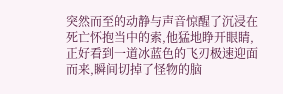突然而至的动静与声音惊醒了沉浸在死亡怀抱当中的索,他猛地睁开眼睛,正好看到一道冰蓝色的飞刃极速迎面而来,瞬间切掉了怪物的脑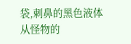袋,刺鼻的黑色液体从怪物的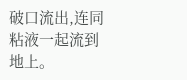破口流出,连同粘液一起流到地上。